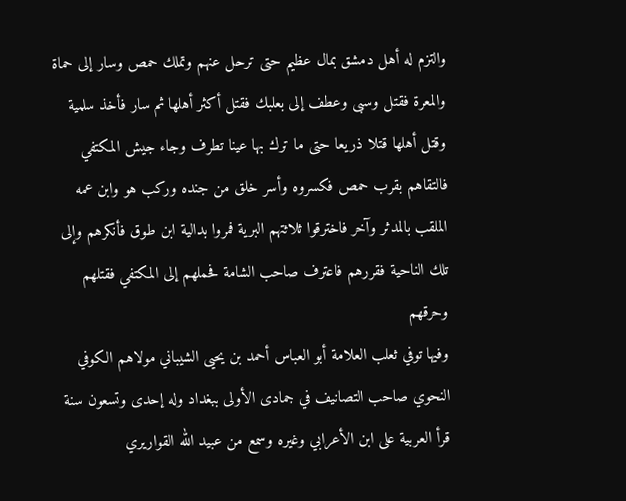والتزم له أهل دمشق بمال عظيم حتى ترحل عنهم وتملك حمص وسار إلى حماة والمعرة فقتل وسبى وعطف إلى بعلبك فقتل أكثر أهلها ثم سار فأخذ سلمية وقتل أهلها قتلا ذريعا حتى ما ترك بها عينا تطرف وجاء جيش المكتفي فالتقاهم بقرب حمص فكسروه وأسر خلق من جنده وركب هو وابن عمه الملقب بالمدثر وآخر فاخترقوا ثلاثتهم البرية فمروا بدالية ابن طوق فأنكرهم وإلى تلك الناحية فقررهم فاعترف صاحب الشامة فحملهم إلى المكتفي فقتلهم وحرقهم
وفيها توفي ثعلب العلامة أبو العباس أحمد بن يحيى الشيباني مولاهم الكوفي النحوي صاحب التصانيف في جمادى الأولى ببغداد وله إحدى وتسعون سنة قرأ العربية على ابن الأعرابي وغيره وسمع من عبيد الله القواريري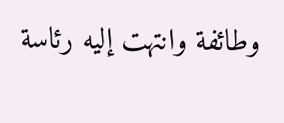وطائفة وانتهت إليه رئاسة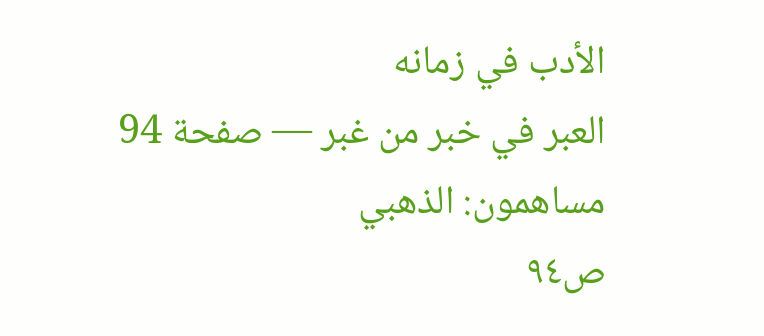الأدب في زمانه
العبر في خبر من غبر — صفحة 94
مساهمون: الذهبي
ص٩٤